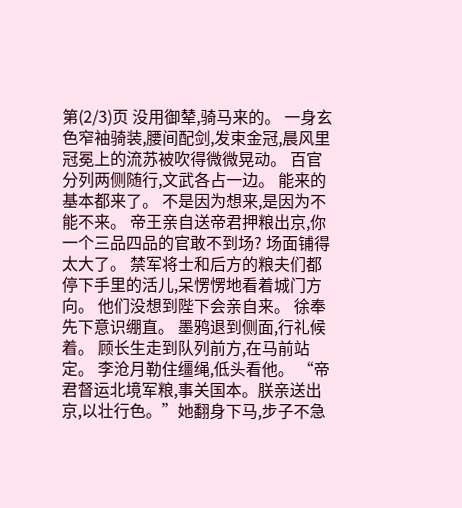第(2/3)页 没用御辇,骑马来的。 一身玄色窄袖骑装,腰间配剑,发束金冠,晨风里冠冕上的流苏被吹得微微晃动。 百官分列两侧随行,文武各占一边。 能来的基本都来了。 不是因为想来,是因为不能不来。 帝王亲自送帝君押粮出京,你一个三品四品的官敢不到场? 场面铺得太大了。 禁军将士和后方的粮夫们都停下手里的活儿,呆愣愣地看着城门方向。 他们没想到陛下会亲自来。 徐奉先下意识绷直。 墨鸦退到侧面,行礼候着。 顾长生走到队列前方,在马前站定。 李沧月勒住缰绳,低头看他。 “帝君督运北境军粮,事关国本。朕亲送出京,以壮行色。”她翻身下马,步子不急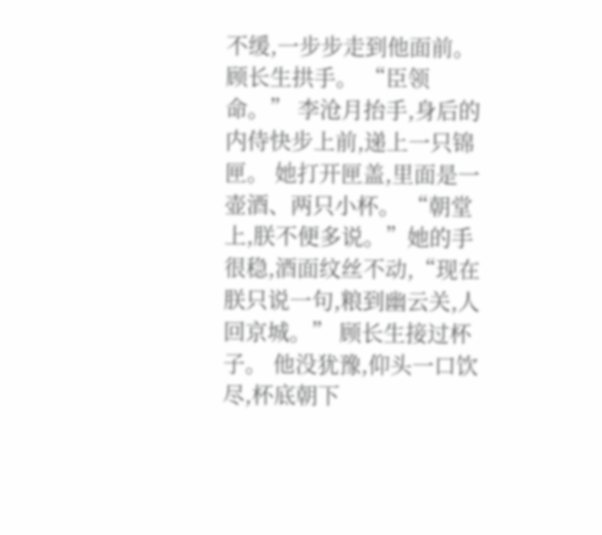不缓,一步步走到他面前。 顾长生拱手。 “臣领命。” 李沧月抬手,身后的内侍快步上前,递上一只锦匣。 她打开匣盖,里面是一壶酒、两只小杯。 “朝堂上,朕不便多说。”她的手很稳,酒面纹丝不动,“现在朕只说一句,粮到幽云关,人回京城。” 顾长生接过杯子。 他没犹豫,仰头一口饮尽,杯底朝下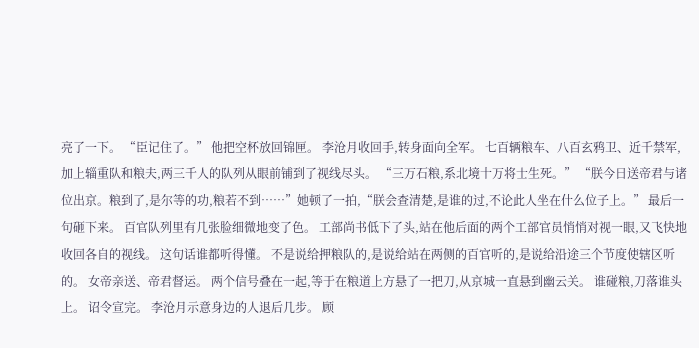亮了一下。 “臣记住了。” 他把空杯放回锦匣。 李沧月收回手,转身面向全军。 七百辆粮车、八百玄鸦卫、近千禁军,加上辎重队和粮夫,两三千人的队列从眼前铺到了视线尽头。 “三万石粮,系北境十万将士生死。” “朕今日送帝君与诸位出京。粮到了,是尔等的功,粮若不到……”她顿了一拍,“朕会查清楚,是谁的过,不论此人坐在什么位子上。” 最后一句砸下来。 百官队列里有几张脸细微地变了色。 工部尚书低下了头,站在他后面的两个工部官员悄悄对视一眼,又飞快地收回各自的视线。 这句话谁都听得懂。 不是说给押粮队的,是说给站在两侧的百官听的,是说给沿途三个节度使辖区听的。 女帝亲送、帝君督运。 两个信号叠在一起,等于在粮道上方悬了一把刀,从京城一直悬到幽云关。 谁碰粮,刀落谁头上。 诏令宣完。 李沧月示意身边的人退后几步。 顾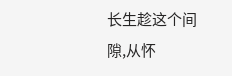长生趁这个间隙,从怀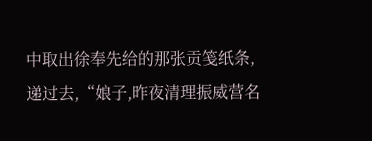中取出徐奉先给的那张贡笺纸条,递过去,“娘子,昨夜清理振威营名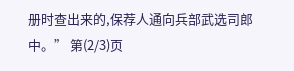册时查出来的,保荐人通向兵部武选司郎中。” 第(2/3)页